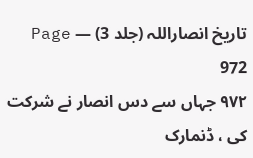تاریخ انصاراللہ (جلد 3) — Page 972
۹۷۲ جہاں سے دس انصار نے شرکت کی ، ڈنمارک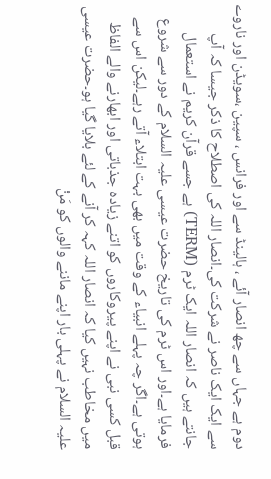دوم ہے جہاں سے چھ انصار آئے ، ہالینڈ سے اور فرانس ، سپین ،سویڈن اور ناروے سے ایک ایک ناصر نے شرکت کی۔انصار اللہ کی اصطلاح کا ذکر جیسا کہ آپ جانتے ہیں کہ انصار اللہ ایک ٹرم (TERM) ہے جسے قرآن کریم نے استعمال فرمایا ہے۔اور اس ٹرم کی تاریخ حضرت عیسی علیہ السلام کے دور سے شروع ہوتی ہے۔اگر چہ پہلے انبیاء کے وقت میں بھی بہت ابتلاء آتے رہے۔لیکن اس سے قبل کسی نبی نے اپنے پیروکاروں کو اتنے زیادہ جذباتی اور ابھارنے والے الفاظ میں مخاطب نہیں کیا کہ انصار اللہ کہہ کر آنے کے لئے بلایا گیا ہو۔حضرت عیسی علیہ السلام نے پہلی بار اپنے ماننے والوں کو مَنْ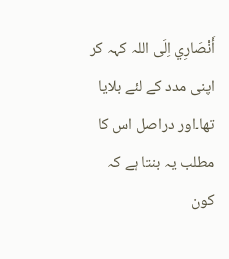أَنْصَارِي اِلَی اللہ کہہ کر اپنی مدد کے لئے بلایا تھا۔اور دراصل اس کا مطلب یہ بنتا ہے کہ کون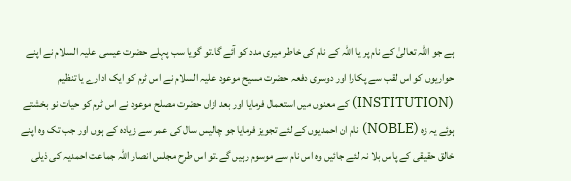ہے جو اللہ تعالیٰ کے نام پر یا اللہ کے نام کی خاطر میری مدد کو آئے گا۔تو گویا سب پہلے حضرت عیسی علیہ السلام نے اپنے حواریوں کو اس لقب سے پکارا اور دوسری دفعہ حضرت مسیح موعود علیہ السلام نے اس ٹرم کو ایک ادارے یا تنظیم (INSTITUTION) کے معنوں میں استعمال فرمایا اور بعد ازاں حضرت مصلح موعود نے اس ٹرم کو حیات نو بخشتے ہوئے یہ زه (NOBLE) نام ان احمدیوں کے لئے تجویز فرمایا جو چالیس سال کی عمر سے زیادہ کے ہوں اور جب تک وہ اپنے خالق حقیقی کے پاس بلا نہ لئے جائیں وہ اس نام سے موسوم رہیں گے۔تو اس طرح مجلس انصار اللہ جماعت احمدیہ کی ذیلی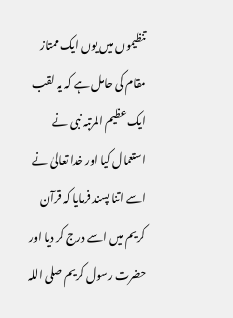تنظیموں میں یوں ایک ممتاز مقام کی حامل ہے کہ یہ لقب ایک عظیم المرتبہ نبی نے استعمال کیا اور خدا تعالیٰ نے اسے اتنا پسند فرمایا کہ قرآن کریم میں اسے درج کر دیا اور حضرت رسول کریم صلی اللہ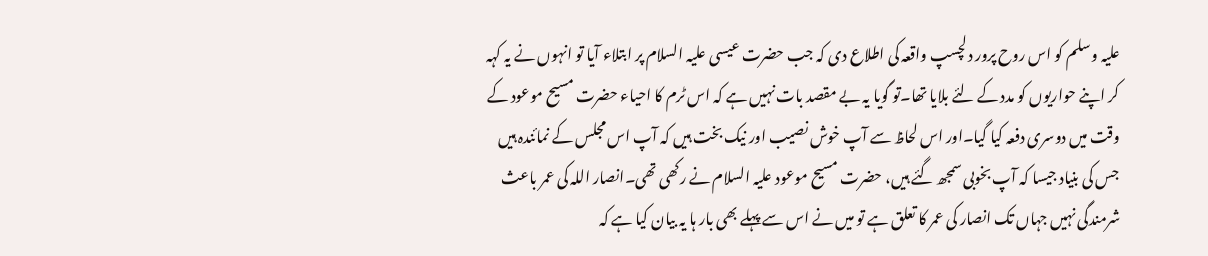علیہ وسلم کو اس روح پرور دلچسپ واقعہ کی اطلاع دی کہ جب حضرت عیسی علیہ السلام پر ابتلاء آیا تو انہوں نے یہ کہہ کر اپنے حواریوں کو مدد کے لئے بلایا تھا۔تو گویا یہ بے مقصد بات نہیں ہے کہ اس ٹرم کا احیاء حضرت مسیح موعود کے وقت میں دوسری دفعہ کیا گیا۔اور اس لحاظ سے آپ خوش نصیب اور نیک بخت ہیں کہ آپ اس مجلس کے نمائندہ ہیں جس کی بنیاد جیسا کہ آپ بخوبی سمجھ گئے ہیں، حضرت مسیح موعود علیہ السلام نے رکھی تھی۔انصار اللہ کی عمر باعث شرمندگی نہیں جہاں تک انصار کی عمر کا تعلق ہے تو میں نے اس سے پہلے بھی بار ہا یہ بیان کیا ہے کہ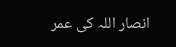انصار اللہ کی عمر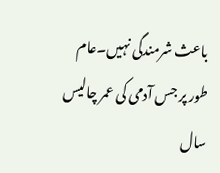باعث شرمندگی نہیں۔عام طور پر جس آدمی کی عمر چالیس سال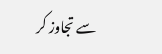سے تجاوز کر